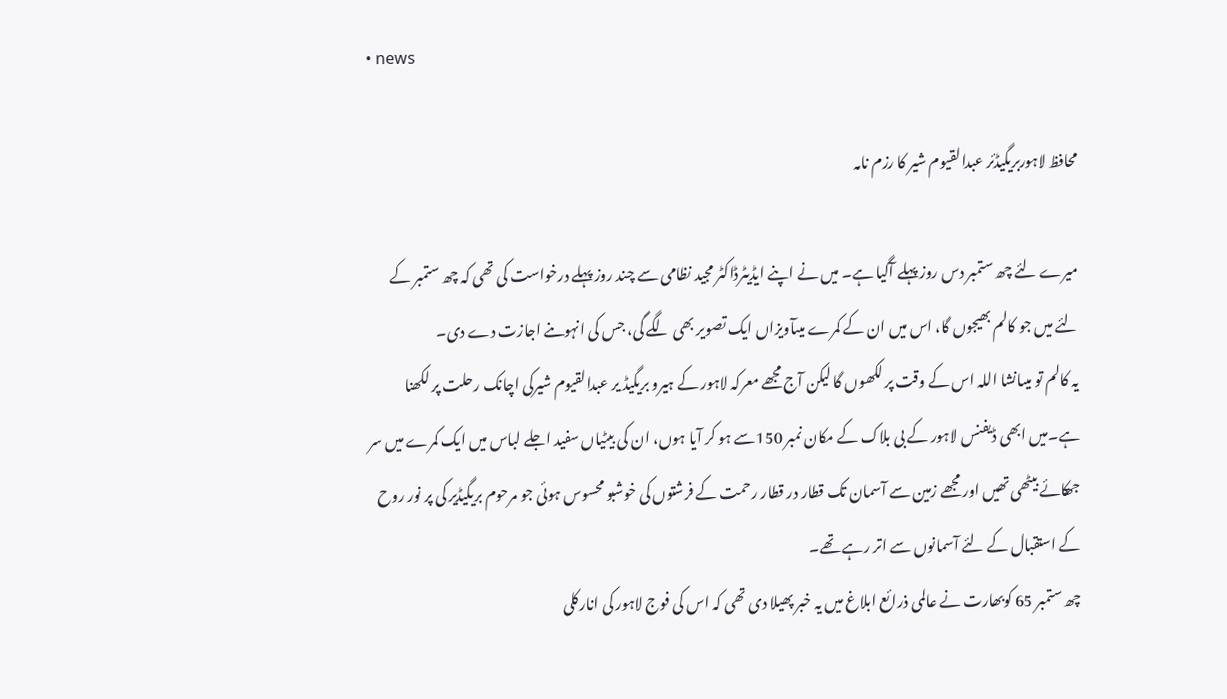• news

محافظ لاہوربریگیڈئر عبدالقیوم شیر کا رزم نامہ

میرے لئے چھ ستمبر دس روز پہلے آگیا ہے۔ میں نے اپنے ایڈیٹرڈاکٹر مجید نظامی سے چند روز پہلے درخواست کی تھی کہ چھ ستمبر کے لئے میں جو کالم بھیجوں گا، اس میں ان کے کمرے میںآویزاں ایک تصویر بھی لگے گی، جس کی انہوںنے اجازت دے دی۔
یہ کالم تو میںانشا اللہ اس کے وقت پر لکھوں گا لیکن آج مجھے معرکہ لاہور کے ہیرو بریگیڈ یر عبدالقیوم شیرکی اچانک رحلت پر لکھنا ہے۔میں ابھی ڈیفنس لاہور کے بی بلاک کے مکان نمبر 150سے ہو کر آیا ہوں، ان کی بیٹیاں سفید اجلے لباس میں ایک کمرے میں سر جھکائے بیٹھی تھیں اور مجھے زمین سے آسمان تک قطار در قطار رحمت کے فرشتوں کی خوشبو محسوس ہوئی جو مرحوم بریگیڈیر کی پر نور روح کے استقبال کے لئے آسمانوں سے اتر رہے تھے۔
چھ ستمبر 65 کوبھارت نے عالمی ذرائع ابلاغ میں یہ خبر پھیلا دی تھی کہ اس کی فوج لاہور کی انارکلی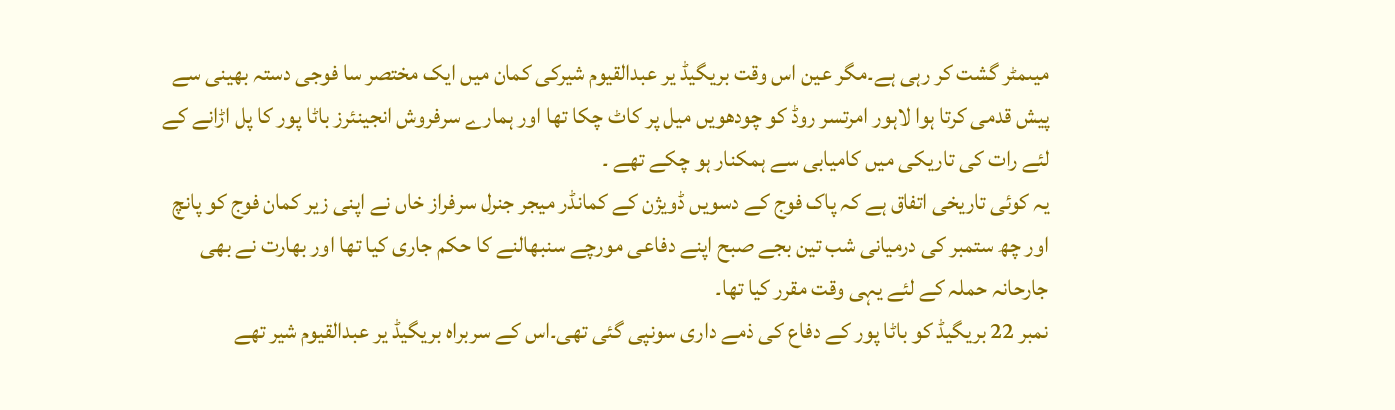میںمٹر گشت کر رہی ہے۔مگر عین اس وقت بریگیڈ یر عبدالقیوم شیرکی کمان میں ایک مختصر سا فوجی دستہ بھینی سے پیش قدمی کرتا ہوا لاہور امرتسر روڈ کو چودھویں میل پر کاٹ چکا تھا اور ہمارے سرفروش انجینئرز باٹا پور کا پل اڑانے کے لئے رات کی تاریکی میں کامیابی سے ہمکنار ہو چکے تھے ۔
یہ کوئی تاریخی اتفاق ہے کہ پاک فوج کے دسویں ڈویژن کے کمانڈر میجر جنرل سرفراز خاں نے اپنی زیر کمان فوج کو پانچ اور چھ ستمبر کی درمیانی شب تین بجے صبح اپنے دفاعی مورچے سنبھالنے کا حکم جاری کیا تھا اور بھارت نے بھی جارحانہ حملہ کے لئے یہی وقت مقرر کیا تھا۔
نمبر 22 بریگیڈ کو باٹا پور کے دفاع کی ذمے داری سونپی گئی تھی۔اس کے سربراہ بریگیڈ یر عبدالقیوم شیر تھے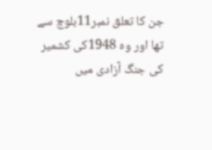جن کا تعلق نمبر11بلوچ سے تھا اور وہ 1948کی کشمیر کی جنگ آزادی میں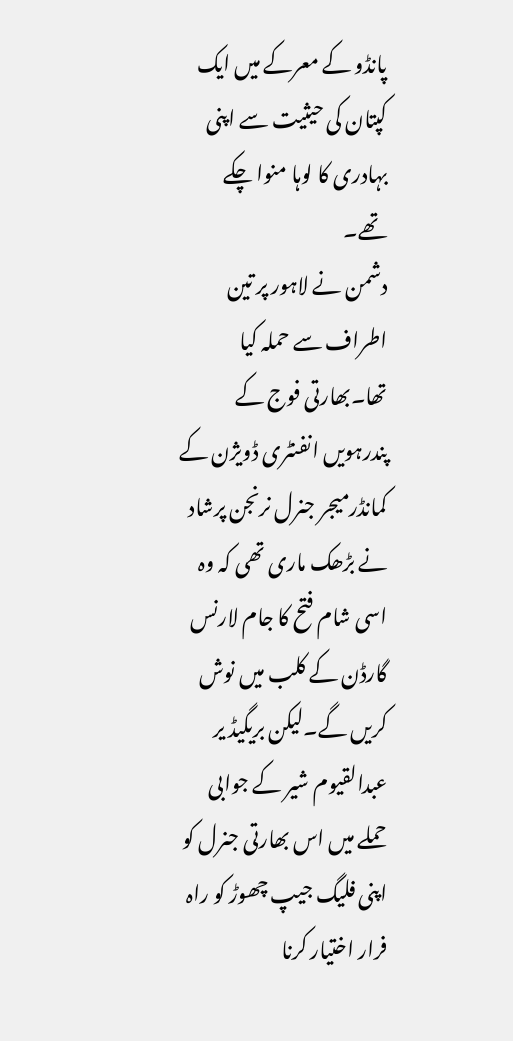پانڈو کے معرکے میں ایک کپتان کی حیثیت سے اپنی بہادری کا لوہا منوا چکے تھے۔
دشمن نے لاہور پر تین اطراف سے حملہ کیا تھا۔بھارتی فوج کے پندرہویں انفنٹری ڈویژن کے کمانڈرمیجر جنرل نرنجن پرشاد نے بڑھک ماری تھی کہ وہ اسی شام فتح کا جام لارنس گارڈن کے کلب میں نوش کریں گے۔لیکن بریگیڈ یر عبدالقیوم شیر کے جوابی حملے میں اس بھارتی جنرل کو اپنی فلیگ جیپ چھوڑ کو راہ فرار اختیار کرنا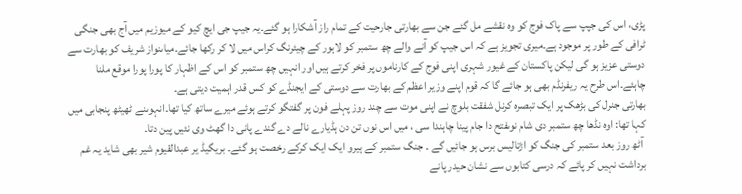پڑی، اس کی جپپ سے پاک فوج کو وہ نقشے مل گئے جن سے بھارتی جارحیت کے تمام راز آشکارا ہو گئے۔یہ جیپ جی ایچ کیو کے میوزیم میں آج بھی جنگی ٹرافی کے طور پر موجود ہے۔میری تجویز ہے کہ اس جیپ کو آنے والے چھ ستمبر کو لاہور کے چیئرنگ کراس میں لا کر رکھا جائے۔میاںنواز شریف کو بھارت سے دوستی عزیز ہو گی لیکن پاکستان کے غیور شہری اپنی فوج کے کارناموں پر فخر کرتے ہیں اور انہیں چھ ستمبر کو اس کے اظہار کا پورا پورا موقع ملنا چاہئے۔اس طرح یہ ریفرنڈم بھی ہو جائے گا کہ قوم اپنے وزیر اعظم کے بھارت سے دوستی کے ایجنڈے کو کس قدر اہمیت دیتی ہے۔
بھارتی جنرل کی بڑھک پر ایک تبصرہ کرنل شفقت بلوچ نے اپنی موت سے چند روز پہلے فون پر گفتگو کرتے ہوئے میرے ساتھ کیا تھا۔انہوںنے ٹھیٹھ پنجابی میں کہا تھا: اوہ نڈھا چھ ستمبر دی شام نوںفتح دا جام پینا چاہندا سی ، میں اس نوں تن دن ہڈیارے نالے دے گندے پانی دا گھٹ وی نئیں پین دتا۔
 آٹھ روز بعد ستمبر کی جنگ کو اڑتالیس برس ہو جائیں گے ۔ جنگ ستمبر کے ہیرو ایک ایک کرکے رخصت ہو گئے۔ بریگیڈ یر عبدالقیوم شیر بھی شاید یہ غم برداشت نہیں کر پائے کہ درسی کتابوں سے نشان حیدر پانے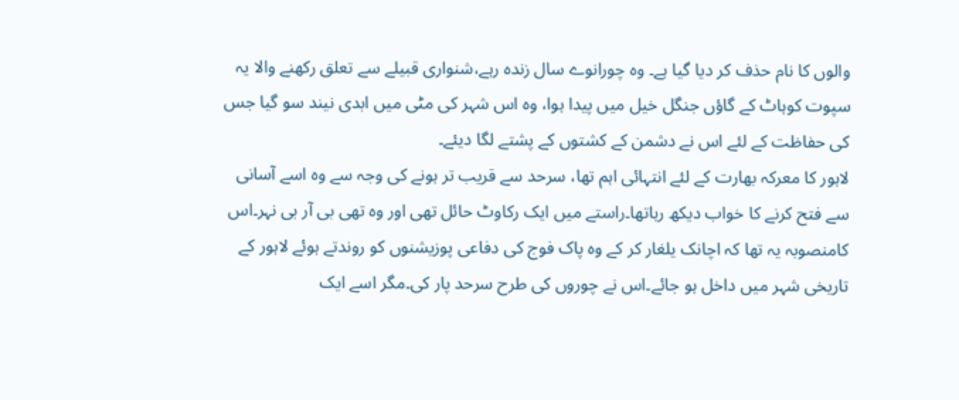والوں کا نام حذف کر دیا گیا ہے۔ وہ چورانوے سال زندہ رہے،شنواری قبیلے سے تعلق رکھنے والا یہ سپوت کوہاٹ کے گاؤں جنگل خیل میں پیدا ہوا، وہ اس شہر کی مٹی میں ابدی نیند سو گیا جس کی حفاظت کے لئے اس نے دشمن کے کشتوں کے پشتے لگا دیئے۔
لاہور کا معرکہ بھارت کے لئے انتہائی اہم تھا، سرحد سے قریب تر ہونے کی وجہ سے وہ اسے آسانی سے فتح کرنے کا خواب دیکھ رہاتھا۔راستے میں ایک رکاوٹ حائل تھی اور وہ تھی بی آر بی نہر۔اس کامنصوبہ یہ تھا کہ اچانک یلغار کر کے وہ پاک فوج کی دفاعی پوزیشنوں کو روندتے ہوئے لاہور کے تاریخی شہر میں داخل ہو جائے۔اس نے چوروں کی طرح سرحد پار کی۔مگر اسے ایک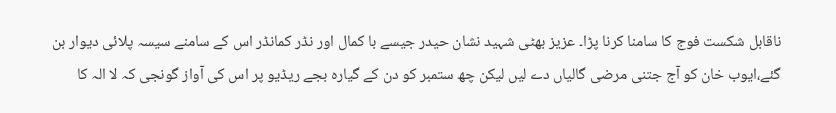ناقابل شکست فوج کا سامنا کرنا پڑا۔ عزیز بھٹی شہید نشان حیدر جیسے با کمال اور نڈر کمانڈر اس کے سامنے سیسہ پلائی دیوار بن گئے،ایوب خان کو آج جتنی مرضی گالیاں دے لیں لیکن چھ ستمبر کو دن کے گیارہ بجے ریڈیو پر اس کی آواز گونجی کہ لا الہ کا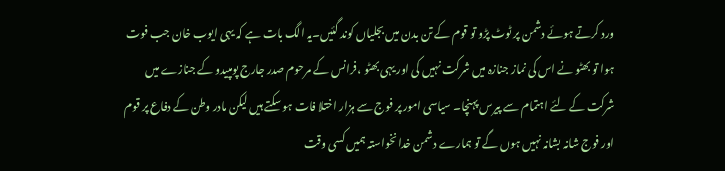ورد کرتے ہوئے دشمن پر ٹوٹ پڑو تو قوم کے تن بدن میں بجلیاں کوند گئیں۔یہ الگ بات ہے کہ یہی ایوب خان جب فوت ہوا تو بھٹو نے اس کی نماز جنازہ میں شرکت نہیں کی اور یہی بھٹو ،فرانس کے مرحوم صدر جارج پومپیدو کے جنازے میں شرکت کے لئے اہتمام سے پیرس پہنچا۔ سیاسی امور پر فوج سے ہزار اختلا فات ہو سکتے ہیں لیکن مادر وطن کے دفاع پر قوم اور فوج شانہ بشانہ نہیں ہوں گے تو ہمارے دشمن خدا نخواستہ ہمیں کسی وقت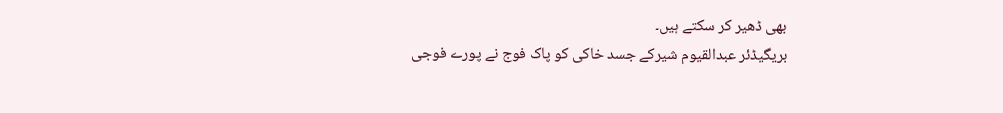بھی ڈھیر کر سکتے ہیں۔
بریگیڈئر عبدالقیوم شیرکے جسد خاکی کو پاک فوج نے پورے فوجی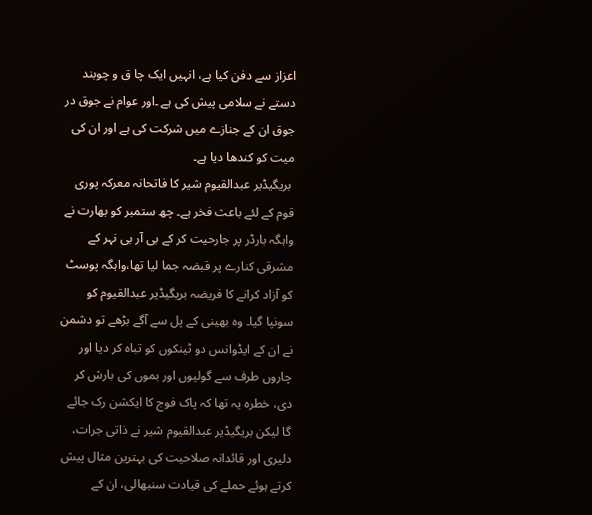اعزاز سے دفن کیا ہے، انہیں ایک چا ق و چوبند دستے نے سلامی پیش کی ہے ۔اور عوام نے جوق در جوق ان کے جنازے میں شرکت کی ہے اور ان کی میت کو کندھا دیا ہے۔
 بریگیڈیر عبدالقیوم شیر کا فاتحانہ معرکہ پوری قوم کے لئے باعث فخر ہے۔ چھ ستمبر کو بھارت نے واہگہ بارڈر پر جارحیت کر کے بی آر بی نہر کے مشرقی کنارے پر قبضہ جما لیا تھا،واہگہ پوسٹ کو آزاد کرانے کا فریضہ بریگیڈیر عبدالقیوم کو سونپا گیا۔ وہ بھینی کے پل سے آگے بڑھے تو دشمن نے ان کے ایڈوانس دو ٹینکوں کو تباہ کر دیا اور چاروں طرف سے گولیوں اور بموں کی بارش کر دی، خطرہ یہ تھا کہ پاک فوج کا ایکشن رک جائے گا لیکن بریگیڈیر عبدالقیوم شیر نے ذاتی جرات، دلیری اور قائدانہ صلاحیت کی بہترین مثال پیش کرتے ہوئے حملے کی قیادت سنبھالی، ان کے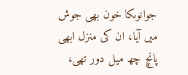جوانوںکا خون بھی جوش میں آیا، ان کی منزل ابھی پانچ چھ میل دور تھی،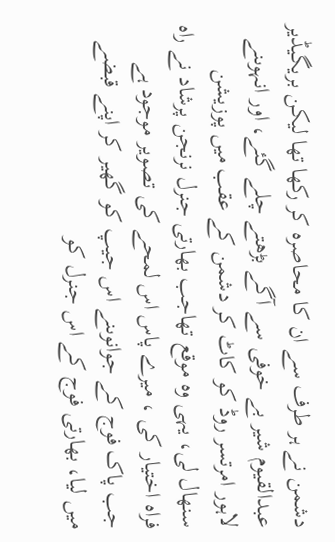دشمن نے ہر طرف سے ان کا محاصرہ کر رکھا تھا لیکن بریگیڈیر عبدالقیوم شیر بے خوفی سے آگے بڑھتے چلے گئے، اور انہوںنے لاہور امرتسر روڈ کو کاٹ کر دشمن کے عقب میں پوزیشن سنھال لی، یہی وہ موقع تھاجب بھارتی جنرل نرنجن پرشاد نے راہ فراہ اختیار کی ، میرے پاس اس لمحے کی تصویر موجود ہے جب پاک فوج کے جوانوںنے اس جیپ کو گھیر کر اپنے قبضے میں لیا، بھارتی فوج کے اس جنرل کو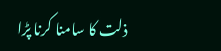ذلت کا سامنا کرنا پڑا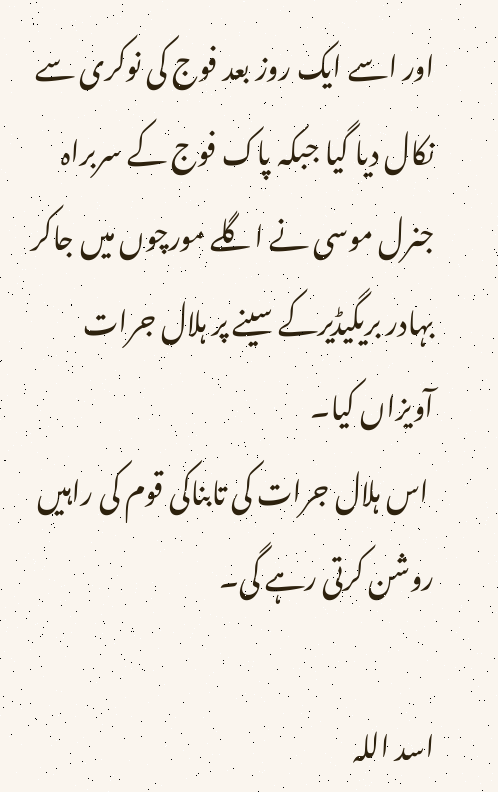اور اسے ایک روز بعد فوج کی نوکری سے نکال دیا گیا جبکہ پاک فوج کے سربراہ جنرل موسی نے اگلے مورچوں میں جاکر بہادر بریگیڈیرکے سینے پر ہلال جرات آویزاں کیا۔
 اس ہلال جرات کی تابناکی قوم کی راہیں روشن کرتی رہے گی۔

اسد اللہ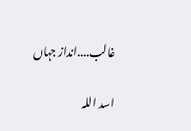غالب....انداز جہاں

اسد اللہ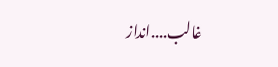غالب....انداز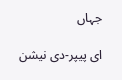جہاں

ای پیپر-دی نیشن